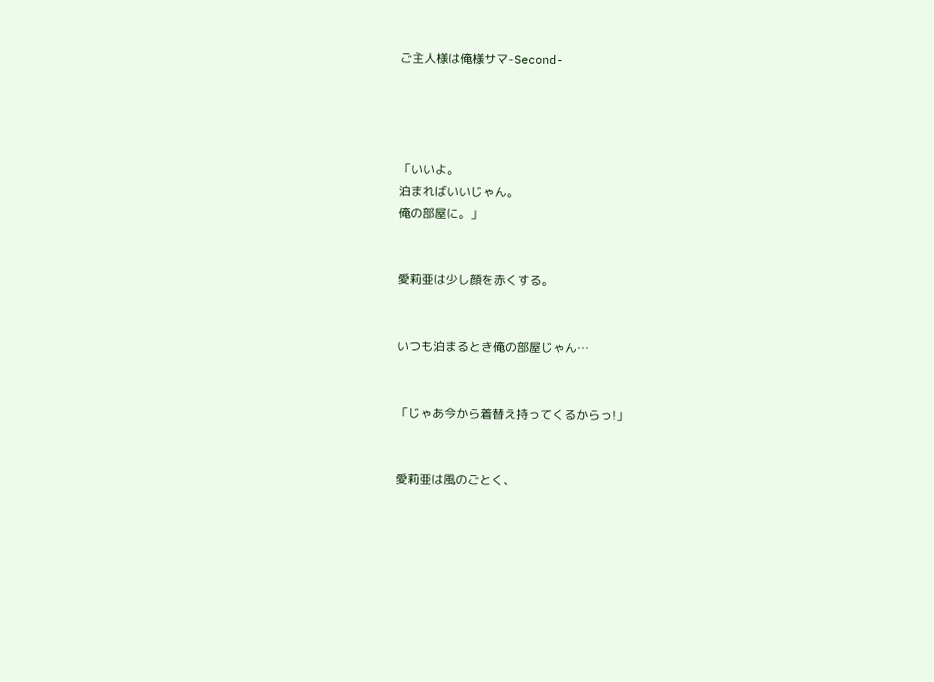ご主人様は俺様サマ-Second-




「いいよ。
泊まればいいじゃん。
俺の部屋に。」


愛莉亜は少し顔を赤くする。


いつも泊まるとき俺の部屋じゃん…


「じゃあ今から着替え持ってくるからっ!」


愛莉亜は風のごとく、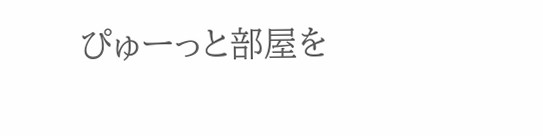ぴゅーっと部屋を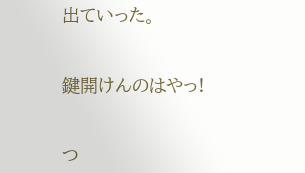出ていった。


鍵開けんのはやっ!


つ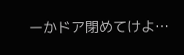ーかドア閉めてけよ…